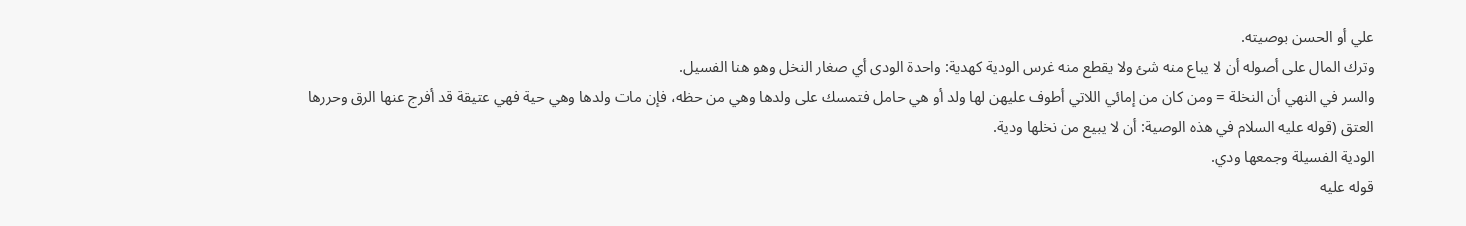علي أو الحسن بوصيته.
وترك المال على أصوله أن لا يباع منه شئ ولا يقطع منه غرس الودية كهدية: واحدة الودى أي صغار النخل وهو هنا الفسيل.
والسر في النهي أن النخلة = ومن كان من إمائي اللاتي أطوف عليهن لها ولد أو هي حامل فتمسك على ولدها وهي من حظه، فإن مات ولدها وهي حية فهي عتيقة قد أفرج عنها الرق وحررها العتق (قوله عليه السلام في هذه الوصية: أن لا يبيع من نخلها ودية.
الودية الفسيلة وجمعها ودي.
قوله عليه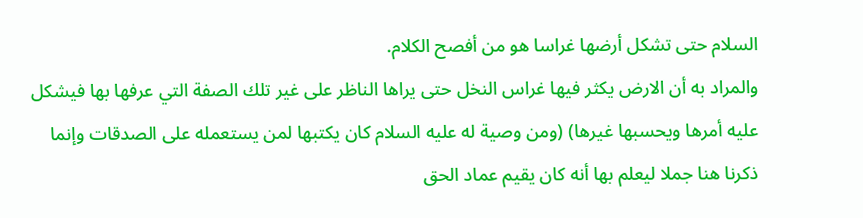السلام حتى تشكل أرضها غراسا هو من أفصح الكلام.
والمراد به أن الارض يكثر فيها غراس النخل حتى يراها الناظر على غير تلك الصفة التي عرفها بها فيشكل عليه أمرها ويحسبها غيرها) (ومن وصية له عليه السلام كان يكتبها لمن يستعمله على الصدقات وإنما ذكرنا هنا جملا ليعلم بها أنه كان يقيم عماد الحق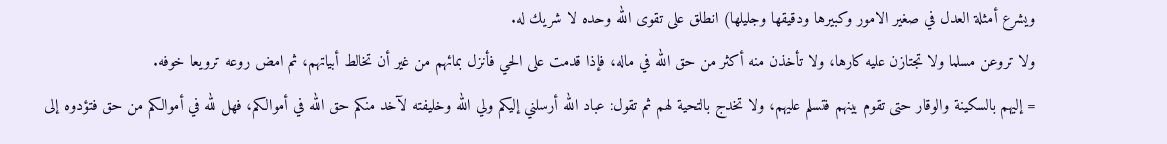ويشرع أمثلة العدل في صغير الامور وكبيرها ودقيقها وجليلها) انطلق على تقوى الله وحده لا شريك له.
ولا تروعن مسلما ولا تجتازن عليه كارها، ولا تأخذن منه أكثر من حق الله في ماله، فإذا قدمت على الحي فأنزل بمائهم من غير أن تخالط أبياتهم، ثم امض روعه ترويعا خوفه.
= إليهم بالسكينة والوقار حتى تقوم بينهم فتسلم عليهم، ولا تخدج بالتحية لهم ثم تقول: عباد الله أرسلني إليكم ولي الله وخليفته لآخد منكم حق الله في أموالكم، فهل لله في أموالكم من حق فتؤدوه إلى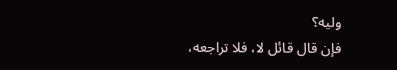وليه؟
فإن قال قائل لا، فلا تراجعه،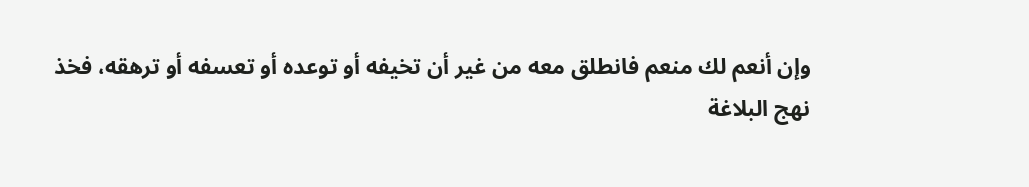وإن أنعم لك منعم فانطلق معه من غير أن تخيفه أو توعده أو تعسفه أو ترهقه، فخذ
نهج البلاغة